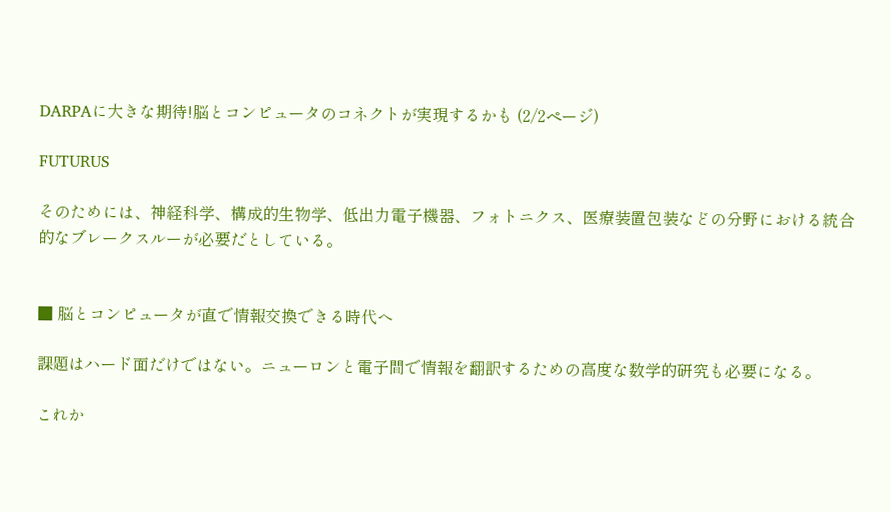DARPAに大きな期待!脳とコンピュータのコネクトが実現するかも (2/2ページ)

FUTURUS

そのためには、神経科学、構成的生物学、低出力電子機器、フォトニクス、医療装置包装などの分野における統合的なブレークスルーが必要だとしている。


■ 脳とコンピュータが直で情報交換できる時代へ

課題はハード面だけではない。ニューロンと電子間で情報を翻訳するための高度な数学的研究も必要になる。

これか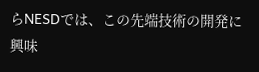らNESDでは、この先端技術の開発に興味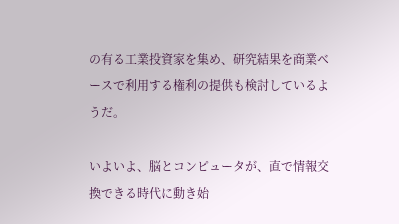の有る工業投資家を集め、研究結果を商業ベースで利用する権利の提供も検討しているようだ。

いよいよ、脳とコンピュータが、直で情報交換できる時代に動き始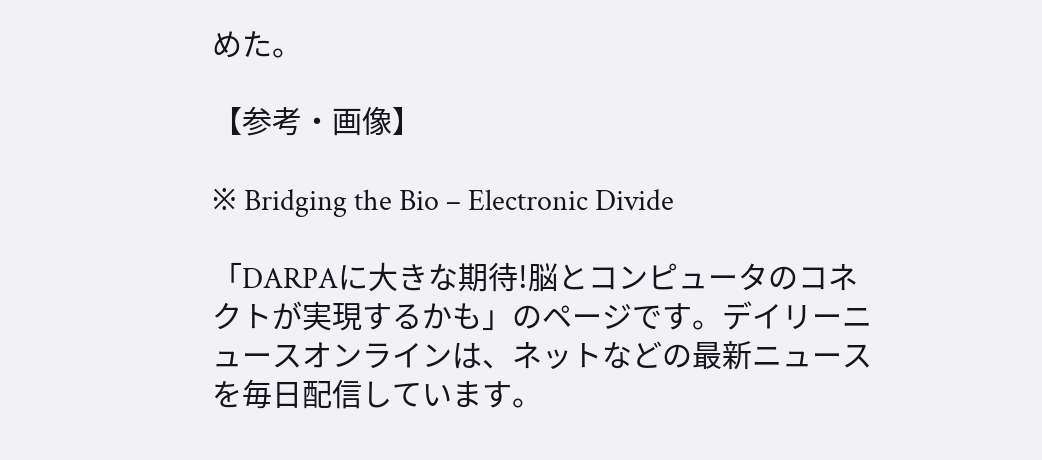めた。

【参考・画像】

※ Bridging the Bio – Electronic Divide

「DARPAに大きな期待!脳とコンピュータのコネクトが実現するかも」のページです。デイリーニュースオンラインは、ネットなどの最新ニュースを毎日配信しています。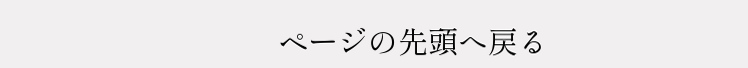ページの先頭へ戻る